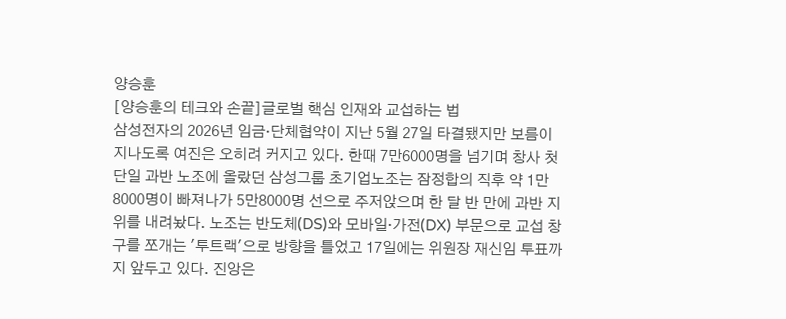양승훈
[양승훈의 테크와 손끝]글로벌 핵심 인재와 교섭하는 법
삼성전자의 2026년 임금·단체협약이 지난 5월 27일 타결됐지만 보름이 지나도록 여진은 오히려 커지고 있다. 한때 7만6000명을 넘기며 창사 첫 단일 과반 노조에 올랐던 삼성그룹 초기업노조는 잠정합의 직후 약 1만8000명이 빠져나가 5만8000명 선으로 주저앉으며 한 달 반 만에 과반 지위를 내려놨다. 노조는 반도체(DS)와 모바일·가전(DX) 부문으로 교섭 창구를 쪼개는 '투트랙'으로 방향을 틀었고 17일에는 위원장 재신임 투표까지 앞두고 있다. 진앙은